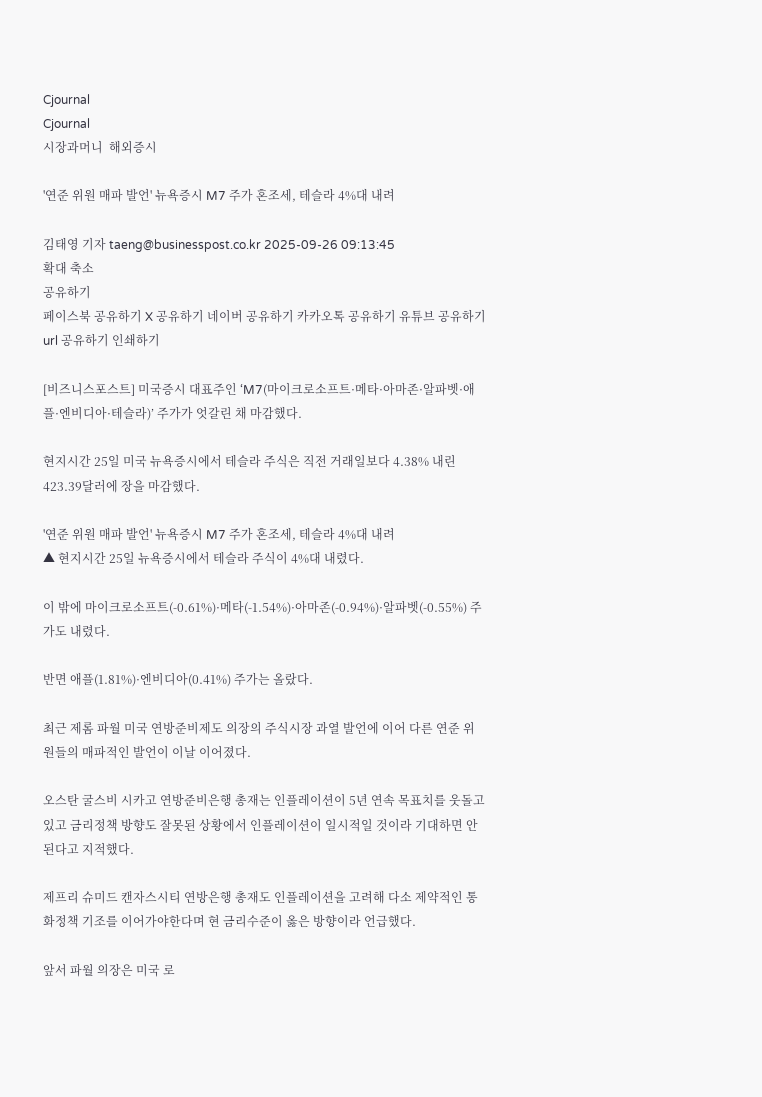Cjournal
Cjournal
시장과머니  해외증시

'연준 위원 매파 발언' 뉴욕증시 M7 주가 혼조세, 테슬라 4%대 내려

김태영 기자 taeng@businesspost.co.kr 2025-09-26 09:13:45
확대 축소
공유하기
페이스북 공유하기 X 공유하기 네이버 공유하기 카카오톡 공유하기 유튜브 공유하기 url 공유하기 인쇄하기

[비즈니스포스트] 미국증시 대표주인 ‘M7(마이크로소프트·메타·아마존·알파벳·애플·엔비디아·테슬라)’ 주가가 엇갈린 채 마감했다.

현지시간 25일 미국 뉴욕증시에서 테슬라 주식은 직전 거래일보다 4.38% 내린 423.39달러에 장을 마감했다.

'연준 위원 매파 발언' 뉴욕증시 M7 주가 혼조세, 테슬라 4%대 내려
▲ 현지시간 25일 뉴욕증시에서 테슬라 주식이 4%대 내렸다.

이 밖에 마이크로소프트(-0.61%)·메타(-1.54%)·아마존(-0.94%)·알파벳(-0.55%) 주가도 내렸다.

반면 애플(1.81%)·엔비디아(0.41%) 주가는 올랐다.

최근 제롬 파월 미국 연방준비제도 의장의 주식시장 과열 발언에 이어 다른 연준 위원들의 매파적인 발언이 이날 이어졌다.

오스탄 굴스비 시카고 연방준비은행 총재는 인플레이션이 5년 연속 목표치를 웃돌고 있고 금리정책 방향도 잘못된 상황에서 인플레이션이 일시적일 것이라 기대하면 안된다고 지적했다.

제프리 슈미드 캔자스시티 연방은행 총재도 인플레이션을 고려해 다소 제약적인 통화정책 기조를 이어가야한다며 현 금리수준이 옳은 방향이라 언급했다.

앞서 파월 의장은 미국 로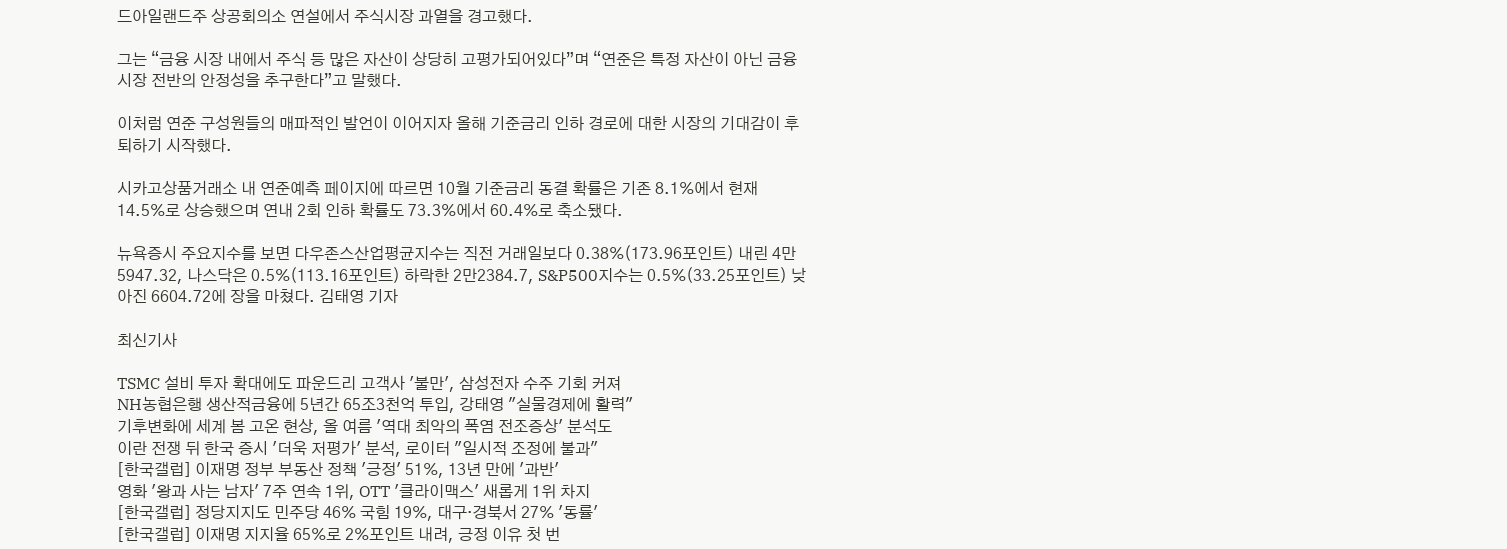드아일랜드주 상공회의소 연설에서 주식시장 과열을 경고했다.

그는 “금융 시장 내에서 주식 등 많은 자산이 상당히 고평가되어있다”며 “연준은 특정 자산이 아닌 금융시장 전반의 안정성을 추구한다”고 말했다.

이처럼 연준 구성원들의 매파적인 발언이 이어지자 올해 기준금리 인하 경로에 대한 시장의 기대감이 후퇴하기 시작했다.

시카고상품거래소 내 연준예측 페이지에 따르면 10월 기준금리 동결 확률은 기존 8.1%에서 현재 14.5%로 상승했으며 연내 2회 인하 확률도 73.3%에서 60.4%로 축소됐다.

뉴욕증시 주요지수를 보면 다우존스산업평균지수는 직전 거래일보다 0.38%(173.96포인트) 내린 4만5947.32, 나스닥은 0.5%(113.16포인트) 하락한 2만2384.7, S&P500지수는 0.5%(33.25포인트) 낮아진 6604.72에 장을 마쳤다. 김태영 기자

최신기사

TSMC 설비 투자 확대에도 파운드리 고객사 '불만', 삼성전자 수주 기회 커져
NH농협은행 생산적금융에 5년간 65조3천억 투입, 강태영 "실물경제에 활력"
기후변화에 세계 봄 고온 현상, 올 여름 '역대 최악의 폭염 전조증상' 분석도
이란 전쟁 뒤 한국 증시 '더욱 저평가' 분석, 로이터 "일시적 조정에 불과"
[한국갤럽] 이재명 정부 부동산 정책 '긍정' 51%, 13년 만에 '과반'
영화 '왕과 사는 남자' 7주 연속 1위, OTT '클라이맥스' 새롭게 1위 차지
[한국갤럽] 정당지지도 민주당 46% 국힘 19%, 대구·경북서 27% '동률'
[한국갤럽] 이재명 지지율 65%로 2%포인트 내려, 긍정 이유 첫 번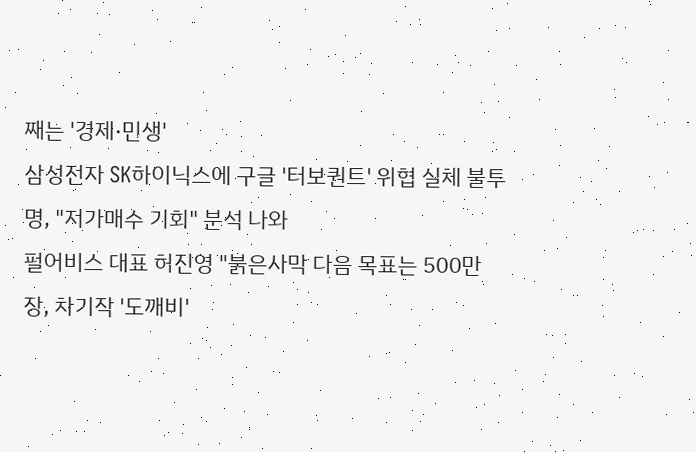째는 '경제·민생'
삼성전자 SK하이닉스에 구글 '터보퀀트' 위협 실체 불투명, "저가매수 기회" 분석 나와
펄어비스 대표 허진영 "붉은사막 다음 목표는 500만 장, 차기작 '도깨비'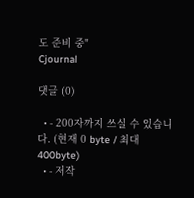도 준비 중"
Cjournal

댓글 (0)

  • - 200자까지 쓰실 수 있습니다. (현재 0 byte / 최대 400byte)
  • - 저작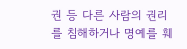권 등 다른 사람의 권리를 침해하거나 명예를 훼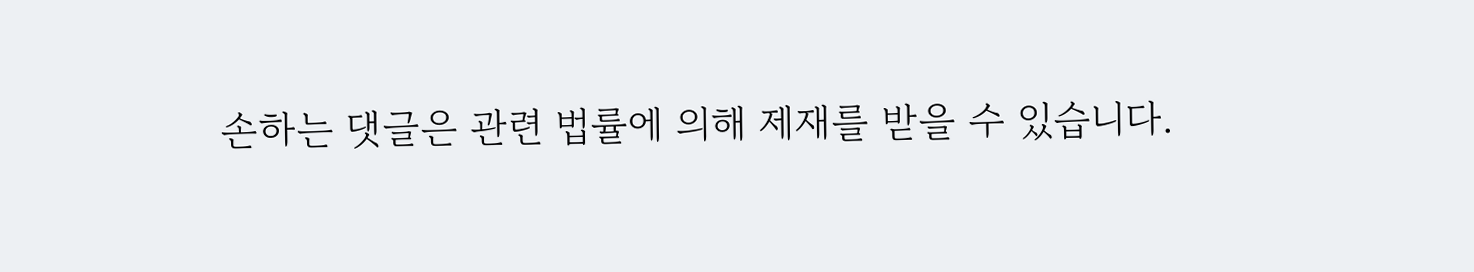손하는 댓글은 관련 법률에 의해 제재를 받을 수 있습니다.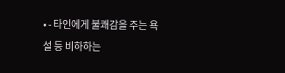• - 타인에게 불쾌감을 주는 욕설 등 비하하는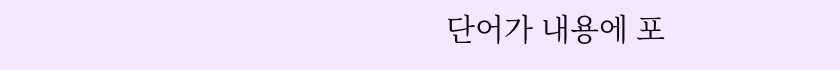단어가 내용에 포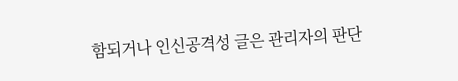함되거나 인신공격성 글은 관리자의 판단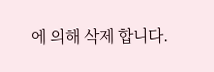에 의해 삭제 합니다.